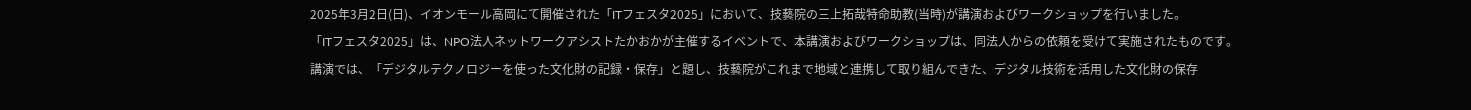2025年3月2日(日)、イオンモール高岡にて開催された「ITフェスタ2025」において、技藝院の三上拓哉特命助教(当時)が講演およびワークショップを行いました。
「ITフェスタ2025」は、NPO法人ネットワークアシストたかおかが主催するイベントで、本講演およびワークショップは、同法人からの依頼を受けて実施されたものです。
講演では、「デジタルテクノロジーを使った文化財の記録・保存」と題し、技藝院がこれまで地域と連携して取り組んできた、デジタル技術を活用した文化財の保存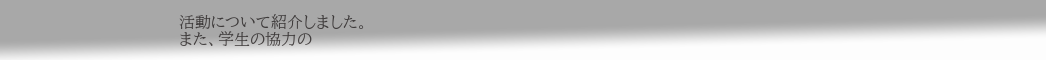活動について紹介しました。
また、学生の協力の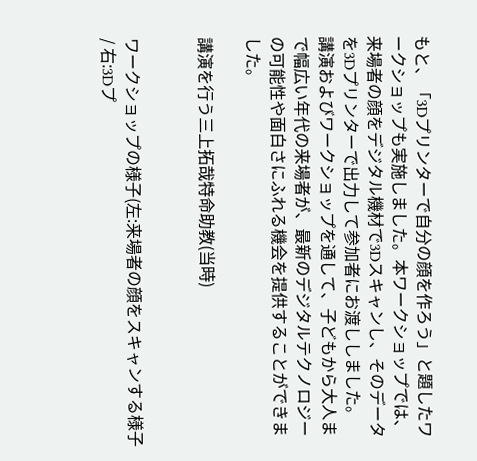もと、「3Dプリンターで自分の顔を作ろう」と題したワークショップも実施しました。本ワークショップでは、来場者の顔をデジタル機材で3Dスキャンし、そのデータを3Dプリンターで出力して参加者にお渡ししました。
講演およびワークショップを通して、子どもから大人まで幅広い年代の来場者が、最新のデジタルテクノロジーの可能性や面白さにふれる機会を提供することができました。

講演を行う三上拓哉特命助教(当時)


ワークショップの様子(左:来場者の顔をスキャンする様子 / 右:3Dプ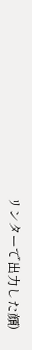リンターで出力した顔)